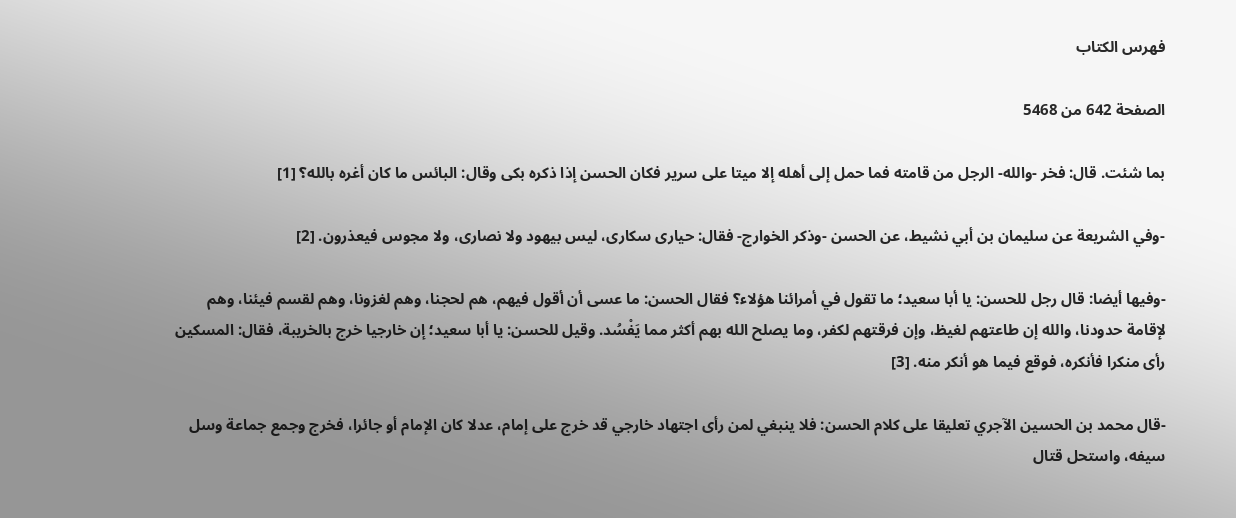فهرس الكتاب

الصفحة 642 من 5468

بما شئت. قال: فخر -والله- الرجل من قامته فما حمل إلى أهله إلا ميتا على سرير فكان الحسن إذا ذكره بكى وقال: البائس ما كان أغره بالله؟ [1]

-وفي الشريعة عن سليمان بن أبي نشيط، عن الحسن -وذكر الخوارج- فقال: حيارى سكارى، ليس بيهود ولا نصارى، ولا مجوس فيعذرون. [2]

-وفيها أيضا: قال رجل للحسن: يا أبا سعيد؛ ما تقول في أمرائنا هؤلاء؟ فقال الحسن: ما عسى أن أقول فيهم، هم لحجنا، وهم لغزونا، وهم لقسم فيئنا، وهم لإقامة حدودنا، والله إن طاعتهم لغيظ، وإن فرقتهم لكفر، وما يصلح الله بهم أكثر مما يَفْسُد. وقيل للحسن: يا أبا سعيد؛ إن خارجيا خرج بالخريبة، فقال: المسكين رأى منكرا فأنكره، فوقع فيما هو أنكر منه. [3]

-قال محمد بن الحسين الآجري تعليقا على كلام الحسن: فلا ينبغي لمن رأى اجتهاد خارجي قد خرج على إمام، عدلا كان الإمام أو جائرا، فخرج وجمع جماعة وسل سيفه، واستحل قتال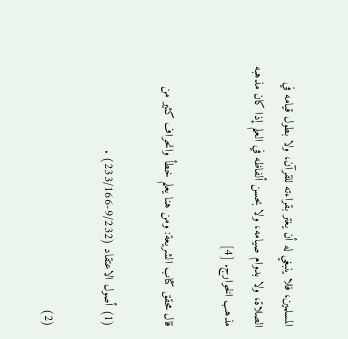المسلمين، فلا ينبغي له أن يغتر بقراءته للقرآن، ولا بطول قيامه في الصلاة، ولا بدوام صيامه، ولا بحسن ألفاظه في العلم إذا كان مذهبه مذهب الخوارج. [4]

قال محقق كتاب الشريعة: ومن هنا يعلم خطأ وانحراف كثير من

(1) أصول الاعتقاد (9/232-233/166) .

(2)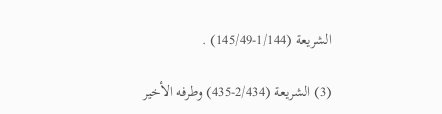الشريعة (1/144-145/49) .

(3) الشريعة (2/434-435) وطرفه الأخير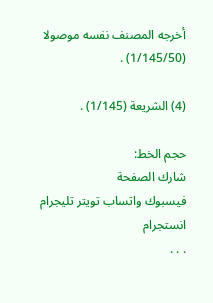أخرجه المصنف نفسه موصولا (1/145/50) .

(4) الشريعة (1/145) .

حجم الخط:
شارك الصفحة
فيسبوك واتساب تويتر تليجرام انستجرام
. . .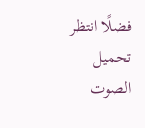فضلًا انتظر تحميل الصوت